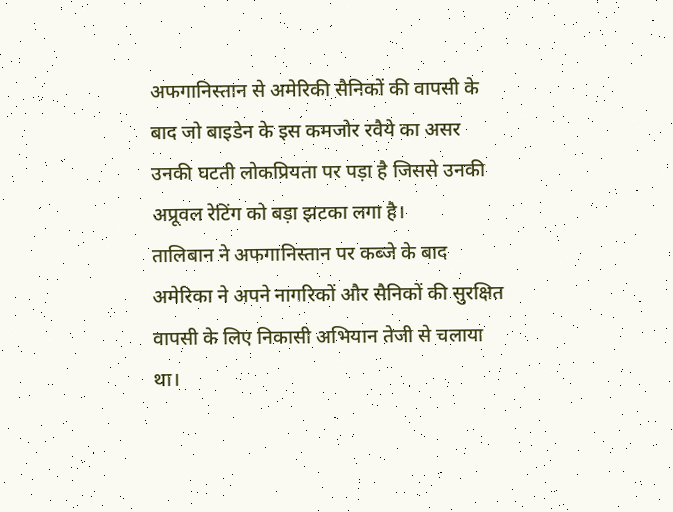अफगानिस्तान से अमेरिकी सैनिकों की वापसी के बाद जो बाइडेन के इस कमजोर रवैये का असर उनकी घटती लोकप्रियता पर पड़ा है जिससे उनकी अप्रूवल रेटिंग को बड़ा झटका लगा है।
तालिबान ने अफगानिस्तान पर कब्जे के बाद अमेरिका ने अपने नागरिकों और सैनिकों की सुरक्षित वापसी के लिए निकासी अभियान तेजी से चलाया था।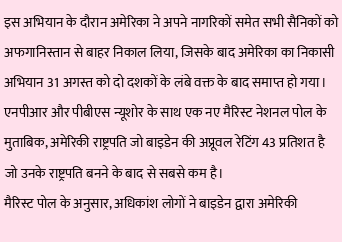इस अभियान के दौरान अमेरिका ने अपने नागरिकों समेत सभी सैनिकों को अफगानिस्तान से बाहर निकाल लिया, जिसके बाद अमेरिका का निकासी अभियान 31 अगस्त को दो दशकों के लंबे वक्त के बाद समाप्त हो गया।
एनपीआर और पीबीएस न्यूशोर के साथ एक नए मैरिस्ट नेशनल पोल के मुताबिक, अमेरिकी राष्ट्रपति जो बाइडेन की अप्रूवल रेटिंग 43 प्रतिशत है जो उनके राष्ट्रपति बनने के बाद से सबसे कम है।
मैरिस्ट पोल के अनुसार, अधिकांश लोगों ने बाइडेन द्वारा अमेरिकी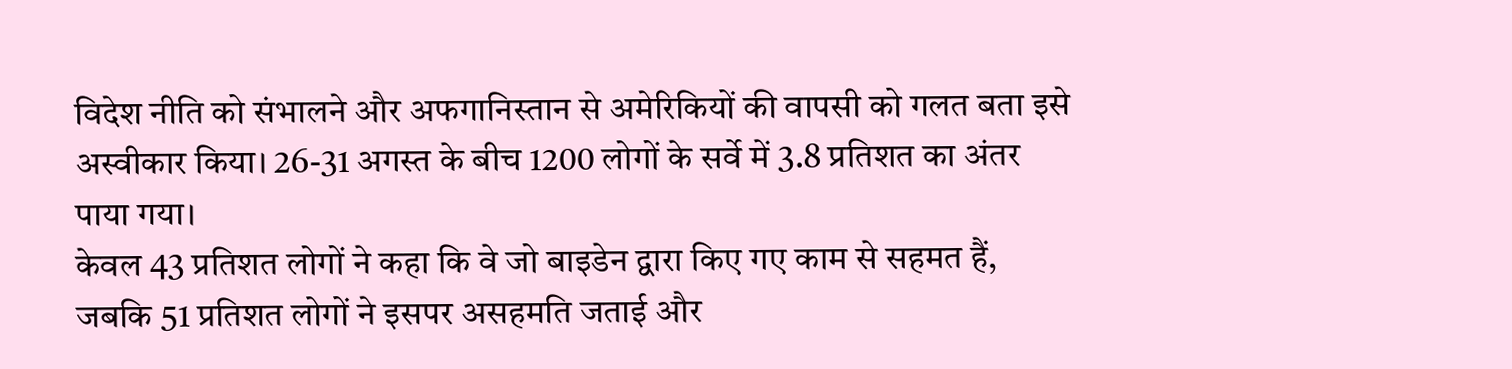विदेश नीति को संभालने और अफगानिस्तान से अमेरिकियों की वापसी को गलत बता इसे अस्वीकार किया। 26-31 अगस्त के बीच 1200 लोगों के सर्वे में 3.8 प्रतिशत का अंतर पाया गया।
केवल 43 प्रतिशत लोगों ने कहा कि वे जो बाइडेन द्वारा किए गए काम से सहमत हैं, जबकि 51 प्रतिशत लोगों ने इसपर असहमति जताई और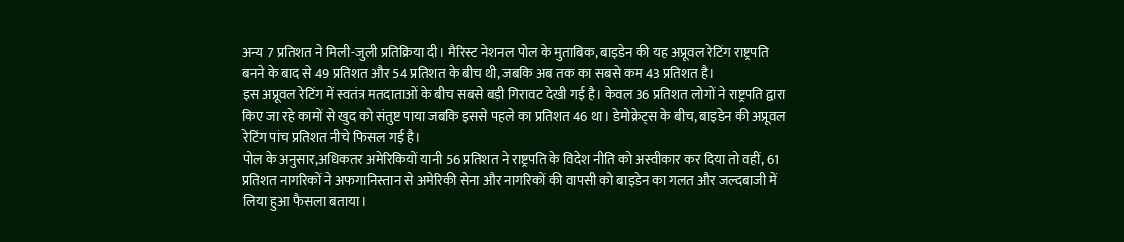अन्य 7 प्रतिशत ने मिली-जुली प्रतिक्रिया दी। मैरिस्ट नेशनल पोल के मुताबिक, बाइडेन की यह अप्रूवल रेटिंग राष्ट्रपति बनने के बाद से 49 प्रतिशत और 54 प्रतिशत के बीच थी, जबकि अब तक का सबसे कम 43 प्रतिशत है।
इस अप्रूवल रेटिंग में स्वतंत्र मतदाताओं के बीच सबसे बड़ी गिरावट देखी गई है। केवल 36 प्रतिशत लोगों ने राष्ट्रपति द्वारा किए जा रहे कामों से खुद को संतुष्ट पाया जबकि इससे पहले का प्रतिशत 46 था। डेमोक्रेट्स के बीच, बाइडेन की अप्रूवल रेटिंग पांच प्रतिशत नीचे फिसल गई है।
पोल के अनुसार,अधिकतर अमेरिकियों यानी 56 प्रतिशत ने राष्ट्रपति के विदेश नीति को अस्वीकार कर दिया तो वहीं, 61 प्रतिशत नागरिकों ने अफगानिस्तान से अमेरिकी सेना और नागरिकों की वापसी को बाइडेन का गलत और जल्दबाजी में लिया हुआ फैसला बताया।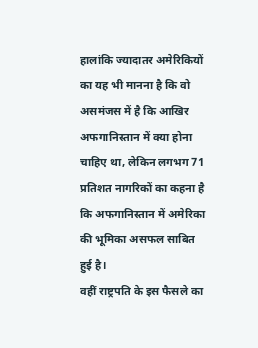हालांकि ज्यादातर अमेरिकियों का यह भी मानना है कि वो असमंजस में है कि आखिर अफगानिस्तान में क्या होना चाहिए था, लेकिन लगभग 71 प्रतिशत नागरिकों का कहना है कि अफगानिस्तान में अमेरिका की भूमिका असफल साबित हुई है।
वहीं राष्ट्रपति के इस फैसले का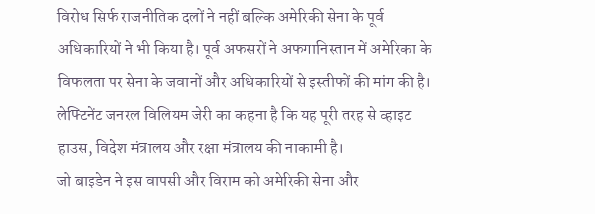विरोध सिर्फ राजनीतिक दलों ने नहीं बल्कि अमेरिकी सेना के पूर्व अधिकारियों ने भी किया है। पूर्व अफसरों ने अफगानिस्तान में अमेरिका के विफलता पर सेना के जवानों और अधिकारियों से इस्तीफों की मांग की है।
लेफ्टिनेंट जनरल विलियम जेरी का कहना है कि यह पूरी तरह से व्हाइट हाउस, विदेश मंत्रालय और रक्षा मंत्रालय की नाकामी है।
जो बाइडेन ने इस वापसी और विराम को अमेरिकी सेना और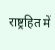राष्ट्रहित में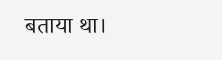बताया था।